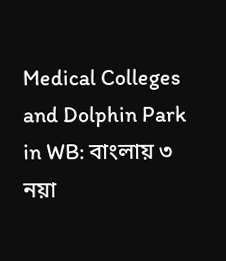Medical Colleges and Dolphin Park in WB: বাংলায় ৩ নয়া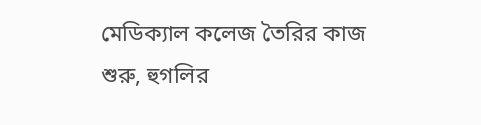মেডিক্যাল কলেজ তৈরির কাজ শুরু, হুগলির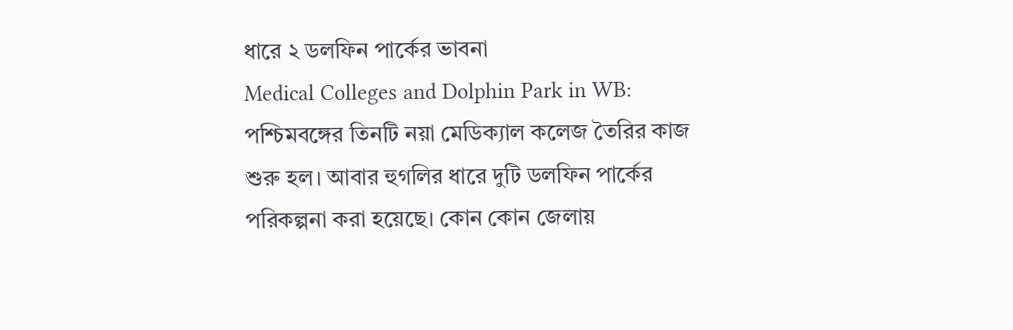ধারে ২ ডলফিন পার্কের ভাবনা
Medical Colleges and Dolphin Park in WB: পশ্চিমবঙ্গের তিনটি নয়া মেডিক্যাল কলেজ তৈরির কাজ শুরু হল। আবার হুগলির ধারে দুটি ডলফিন পার্কের পরিকল্পনা করা হয়েছে। কোন কোন জেলায়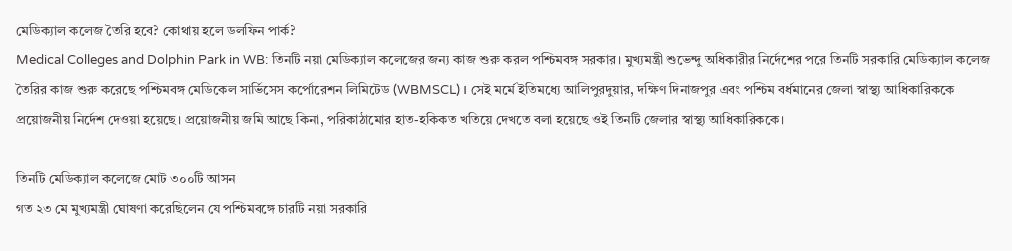মেডিক্যাল কলেজ তৈরি হবে? কোথায় হলে ডলফিন পার্ক?
Medical Colleges and Dolphin Park in WB: তিনটি নয়া মেডিক্যাল কলেজের জন্য কাজ শুরু করল পশ্চিমবঙ্গ সরকার। মুখ্যমন্ত্রী শুভেন্দু অধিকারীর নির্দেশের পরে তিনটি সরকারি মেডিক্যাল কলেজ তৈরির কাজ শুরু করেছে পশ্চিমবঙ্গ মেডিকেল সার্ভিসেস কর্পোরেশন লিমিটেড (WBMSCL)। সেই মর্মে ইতিমধ্যে আলিপুরদুয়ার, দক্ষিণ দিনাজপুর এবং পশ্চিম বর্ধমানের জেলা স্বাস্থ্য আধিকারিককে প্রয়োজনীয় নির্দেশ দেওয়া হয়েছে। প্রয়োজনীয় জমি আছে কিনা, পরিকাঠামোর হাত-হকিকত খতিয়ে দেখতে বলা হয়েছে ওই তিনটি জেলার স্বাস্থ্য আধিকারিককে।

তিনটি মেডিক্যাল কলেজে মোট ৩০০টি আসন
গত ২৩ মে মুখ্যমন্ত্রী ঘোষণা করেছিলেন যে পশ্চিমবঙ্গে চারটি নয়া সরকারি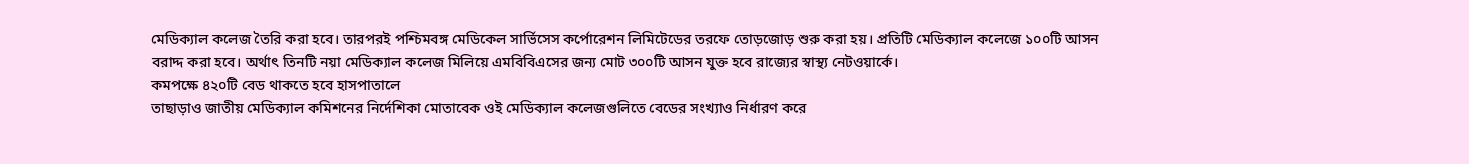মেডিক্যাল কলেজ তৈরি করা হবে। তারপরই পশ্চিমবঙ্গ মেডিকেল সার্ভিসেস কর্পোরেশন লিমিটেডের তরফে তোড়জোড় শুরু করা হয়। প্রতিটি মেডিক্যাল কলেজে ১০০টি আসন বরাদ্দ করা হবে। অর্থাৎ তিনটি নয়া মেডিক্যাল কলেজ মিলিয়ে এমবিবিএসের জন্য মোট ৩০০টি আসন যুক্ত হবে রাজ্যের স্বাস্থ্য নেটওয়ার্কে।
কমপক্ষে ৪২০টি বেড থাকতে হবে হাসপাতালে
তাছাড়াও জাতীয় মেডিক্যাল কমিশনের নির্দেশিকা মোতাবেক ওই মেডিক্যাল কলেজগুলিতে বেডের সংখ্যাও নির্ধারণ করে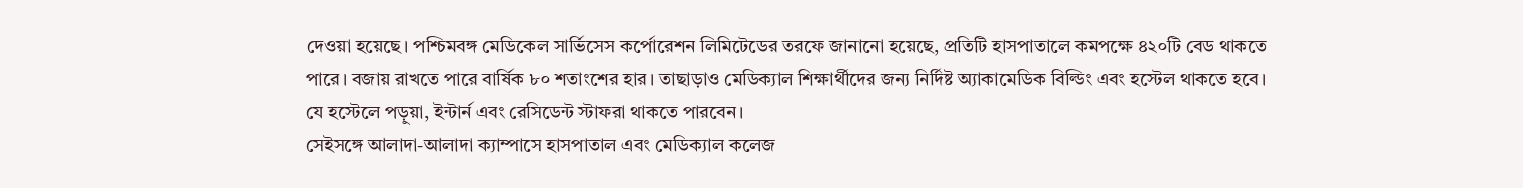দেওয়া হয়েছে। পশ্চিমবঙ্গ মেডিকেল সার্ভিসেস কর্পোরেশন লিমিটেডের তরফে জানানো হয়েছে, প্রতিটি হাসপাতালে কমপক্ষে ৪২০টি বেড থাকতে পারে। বজায় রাখতে পারে বার্ষিক ৮০ শতাংশের হার। তাছাড়াও মেডিক্যাল শিক্ষার্থীদের জন্য নির্দিষ্ট অ্যাকামেডিক বিল্ডিং এবং হস্টেল থাকতে হবে। যে হস্টেলে পড়ুয়া, ইন্টার্ন এবং রেসিডেন্ট স্টাফরা থাকতে পারবেন।
সেইসঙ্গে আলাদা-আলাদা ক্যাম্পাসে হাসপাতাল এবং মেডিক্যাল কলেজ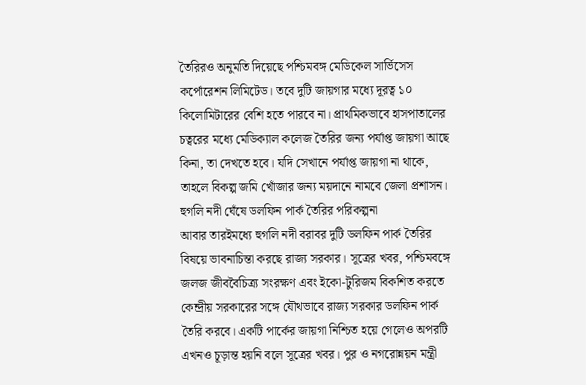তৈরিরও অনুমতি দিয়েছে পশ্চিমবঙ্গ মেডিকেল সার্ভিসেস কর্পোরেশন লিমিটেড। তবে দুটি জায়গার মধ্যে দূরত্ব ১০ কিলোমিটারের বেশি হতে পারবে না। প্রাথমিকভাবে হাসপাতালের চত্বরের মধ্যে মেডিক্যাল কলেজ তৈরির জন্য পর্যাপ্ত জায়গা আছে কিনা, তা দেখতে হবে। যদি সেখানে পর্যাপ্ত জায়গা না থাকে, তাহলে বিকল্প জমি খোঁজার জন্য ময়দানে নামবে জেলা প্রশাসন।
হুগলি নদী ঘেঁষে ডলফিন পার্ক তৈরির পরিকল্পনা
আবার তারইমধ্যে হুগলি নদী বরাবর দুটি ডলফিন পার্ক তৈরির বিষয়ে ভাবনাচিন্তা করছে রাজ্য সরকার। সূত্রের খবর, পশ্চিমবঙ্গে জলজ জীববৈচিত্র্য সংরক্ষণ এবং ইকো-টুরিজম বিকশিত করতে কেন্দ্রীয় সরকারের সঙ্গে যৌথভাবে রাজ্য সরকার ডলফিন পার্ক তৈরি করবে। একটি পার্কের জায়গা নিশ্চিত হয়ে গেলেও অপরটি এখনও চূড়ান্ত হয়নি বলে সূত্রের খবর। পুর ও নগরোন্নয়ন মন্ত্রী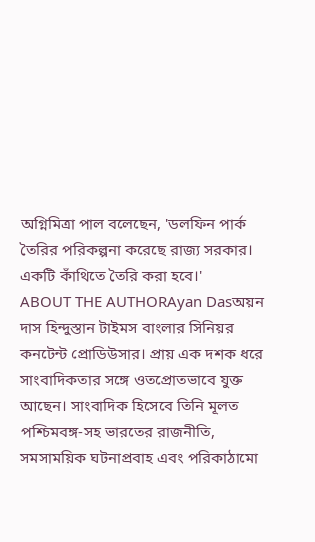অগ্নিমিত্রা পাল বলেছেন, 'ডলফিন পার্ক তৈরির পরিকল্পনা করেছে রাজ্য সরকার। একটি কাঁথিতে তৈরি করা হবে।'
ABOUT THE AUTHORAyan Dasঅয়ন দাস হিন্দুস্তান টাইমস বাংলার সিনিয়র কনটেন্ট প্রোডিউসার। প্রায় এক দশক ধরে সাংবাদিকতার সঙ্গে ওতপ্রোতভাবে যুক্ত আছেন। সাংবাদিক হিসেবে তিনি মূলত পশ্চিমবঙ্গ-সহ ভারতের রাজনীতি, সমসাময়িক ঘটনাপ্রবাহ এবং পরিকাঠামো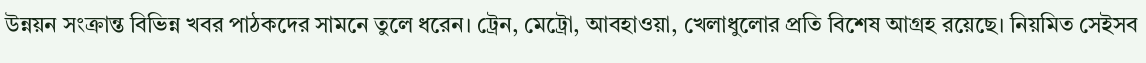উন্নয়ন সংক্রান্ত বিভিন্ন খবর পাঠকদের সামনে তুলে ধরেন। ট্রেন, মেট্রো, আবহাওয়া, খেলাধুলোর প্রতি বিশেষ আগ্রহ রয়েছে। নিয়মিত সেইসব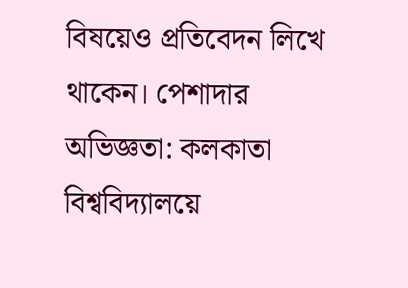বিষয়েও প্রতিবেদন লিখে থাকেন। পেশাদার অভিজ্ঞতা: কলকাতা বিশ্ববিদ্যালয়ে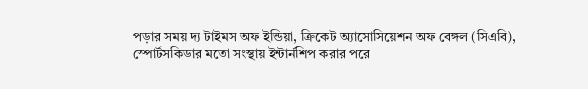পড়ার সময় দ্য টাইমস অফ ইন্ডিয়া, ক্রিকেট অ্যাসোসিয়েশন অফ বেঙ্গল (সিএবি), স্পোর্টসকিডার মতো সংস্থায় ইন্টার্নশিপ করার পরে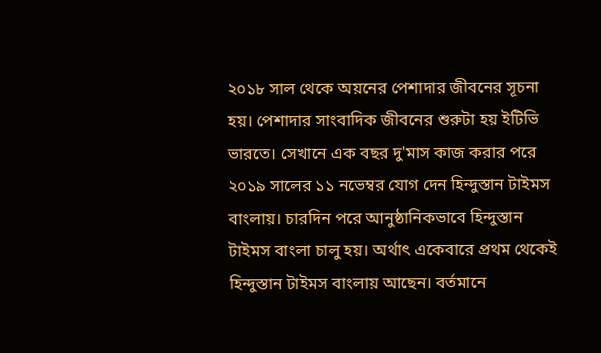২০১৮ সাল থেকে অয়নের পেশাদার জীবনের সূচনা হয়। পেশাদার সাংবাদিক জীবনের শুরুটা হয় ইটিভি ভারতে। সেখানে এক বছর দু'মাস কাজ করার পরে ২০১৯ সালের ১১ নভেম্বর যোগ দেন হিন্দুস্তান টাইমস বাংলায়। চারদিন পরে আনুষ্ঠানিকভাবে হিন্দুস্তান টাইমস বাংলা চালু হয়। অর্থাৎ একেবারে প্রথম থেকেই হিন্দুস্তান টাইমস বাংলায় আছেন। বর্তমানে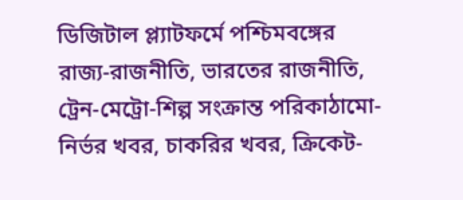ডিজিটাল প্ল্যাটফর্মে পশ্চিমবঙ্গের রাজ্য-রাজনীতি, ভারতের রাজনীতি, ট্রেন-মেট্রো-শিল্প সংক্রান্ত পরিকাঠামো-নির্ভর খবর, চাকরির খবর, ক্রিকেট-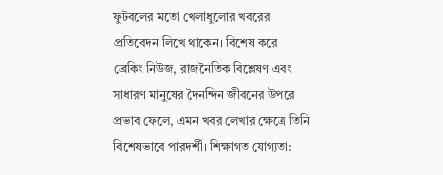ফুটবলের মতো খেলাধুলোর খবরের প্রতিবেদন লিখে থাকেন। বিশেষ করে ব্রেকিং নিউজ, রাজনৈতিক বিশ্লেষণ এবং সাধারণ মানুষের দৈনন্দিন জীবনের উপরে প্রভাব ফেলে, এমন খবর লেখার ক্ষেত্রে তিনি বিশেষভাবে পারদর্শী। শিক্ষাগত যোগ্যতা: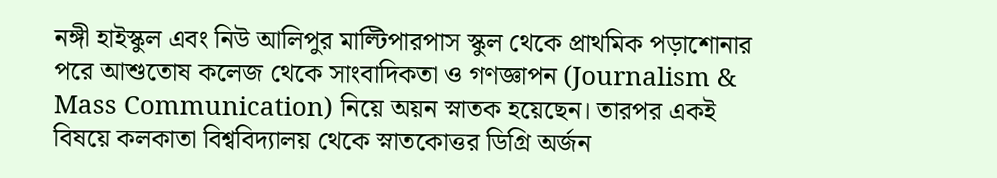নঙ্গী হাইস্কুল এবং নিউ আলিপুর মাল্টিপারপাস স্কুল থেকে প্রাথমিক পড়াশোনার পরে আশুতোষ কলেজ থেকে সাংবাদিকতা ও গণজ্ঞাপন (Journalism & Mass Communication) নিয়ে অয়ন স্নাতক হয়েছেন। তারপর একই বিষয়ে কলকাতা বিশ্ববিদ্যালয় থেকে স্নাতকোত্তর ডিগ্রি অর্জন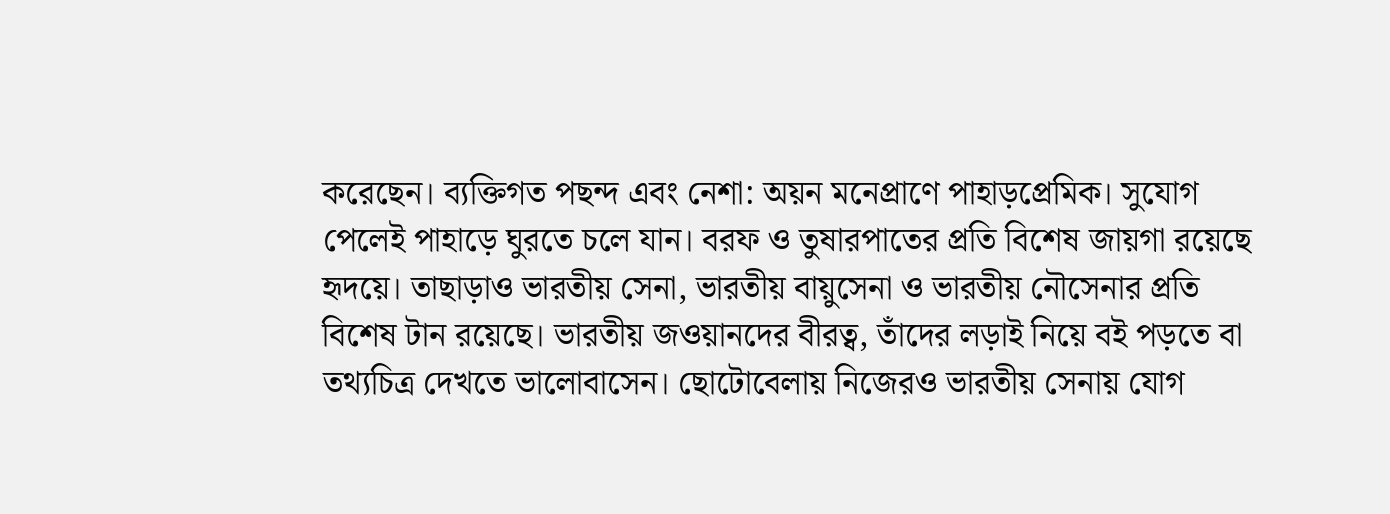করেছেন। ব্যক্তিগত পছন্দ এবং নেশা: অয়ন মনেপ্রাণে পাহাড়প্রেমিক। সুযোগ পেলেই পাহাড়ে ঘুরতে চলে যান। বরফ ও তুষারপাতের প্রতি বিশেষ জায়গা রয়েছে হৃদয়ে। তাছাড়াও ভারতীয় সেনা, ভারতীয় বায়ুসেনা ও ভারতীয় নৌসেনার প্রতি বিশেষ টান রয়েছে। ভারতীয় জওয়ানদের বীরত্ব, তাঁদের লড়াই নিয়ে বই পড়তে বা তথ্যচিত্র দেখতে ভালোবাসেন। ছোটোবেলায় নিজেরও ভারতীয় সেনায় যোগ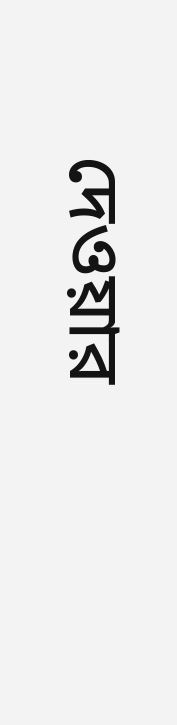দেওয়ার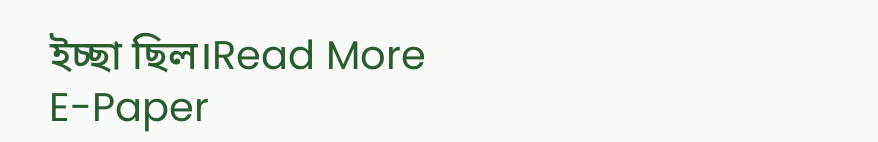ইচ্ছা ছিল।Read More
E-Paper